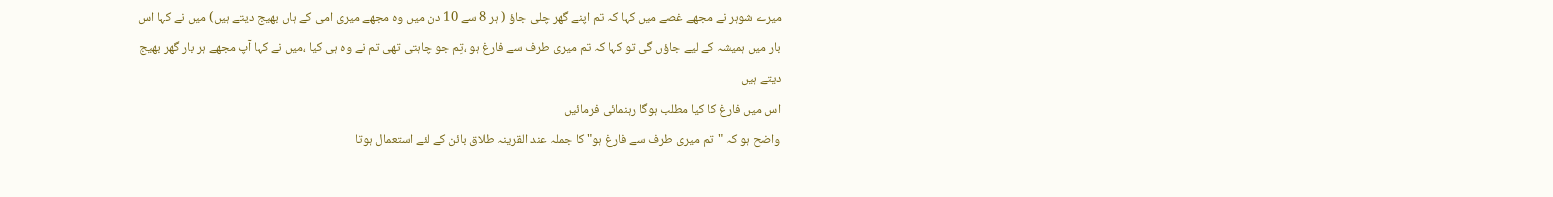میرے شوہر نے مجھے غصے میں کہا کہ تم اپنے گھر چلی جاؤ ( ہر 8 سے 10 دن میں وہ مجھے میری امی کے ہاں بھیج دیتے ہیں) میں نے کہا اس بار میں ہمیشہ کے لیے جاؤں گی تو کہا کہ تم میری طرف سے فارغ ہو ،تِم جو چاہتی تھی تم نے وہ ہی کیا ،میں نے کہا آپ مجھے ہر بار گھر بھیج دیتے ہیں
اس میں فارغ کا کیا مطلب ہوگا رہنمائی فرمائیں
واضح ہو کہ "تم میری طرف سے فارغ ہو"کا جملہ عند القرینہ طلاق بائن کے لئے استعمال ہوتا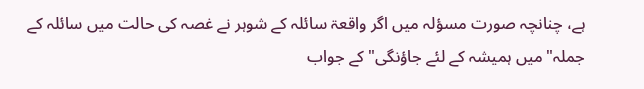ہے، چنانچہ صورت مسؤلہ میں اگر واقعۃ سائلہ کے شوہر نے غصہ کی حالت میں سائلہ کے جملہ"میں ہمیشہ کے لئے جاؤنگی" کے جواب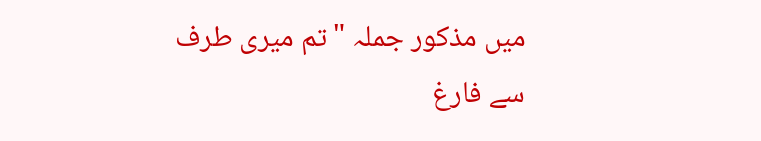میں مذکور جملہ "تم میری طرف سے فارغ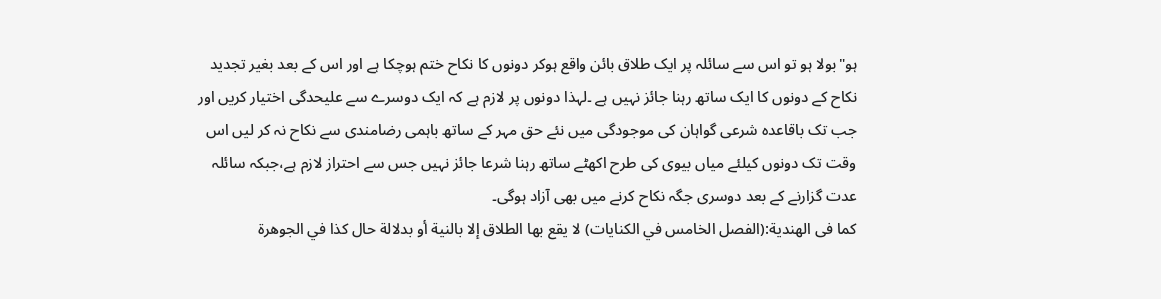ہو"بولا ہو تو اس سے سائلہ پر ایک طلاق بائن واقع ہوکر دونوں کا نکاح ختم ہوچکا ہے اور اس کے بعد بغیر تجدید نکاح کے دونوں کا ایک ساتھ رہنا جائز نہیں ہے ۔لہذا دونوں پر لازم ہے کہ ایک دوسرے سے علیحدگی اختیار کریں اور جب تک باقاعدہ شرعی گواہان کی موجودگی میں نئے حق مہر کے ساتھ باہمی رضامندی سے نکاح نہ کر لیں اس وقت تک دونوں کیلئے میاں بیوی کی طرح اکھٹے ساتھ رہنا شرعا جائز نہیں جس سے احتراز لازم ہے،جبکہ سائلہ عدت گزارنے کے بعد دوسری جگہ نکاح کرنے میں بھی آزاد ہوگی۔
كما فى الهندية:(الفصل الخامس في الكنايات) لا يقع بها الطلاق إلا بالنية أو بدلالة حال كذا في الجوهرة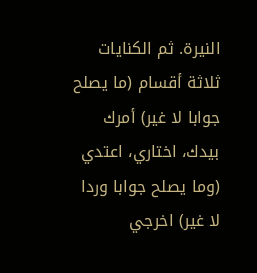النيرة. ثم الكنايات ثلاثة أقسام (ما يصلح جوابا لا غير) أمرك بيدك، اختاري، اعتدي (وما يصلح جوابا وردا لا غير) اخرجي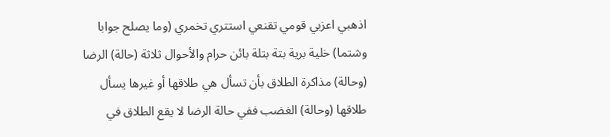اذهبي اعزبي قومي تقنعي استتري تخمري (وما يصلح جوابا وشتما) خلية برية بتة بتلة بائن حرام والأحوال ثلاثة (حالة) الرضا (وحالة) مذاكرة الطلاق بأن تسأل هي طلاقها أو غيرها يسأل طلاقها (وحالة) الغضب ففي حالة الرضا لا يقع الطلاق في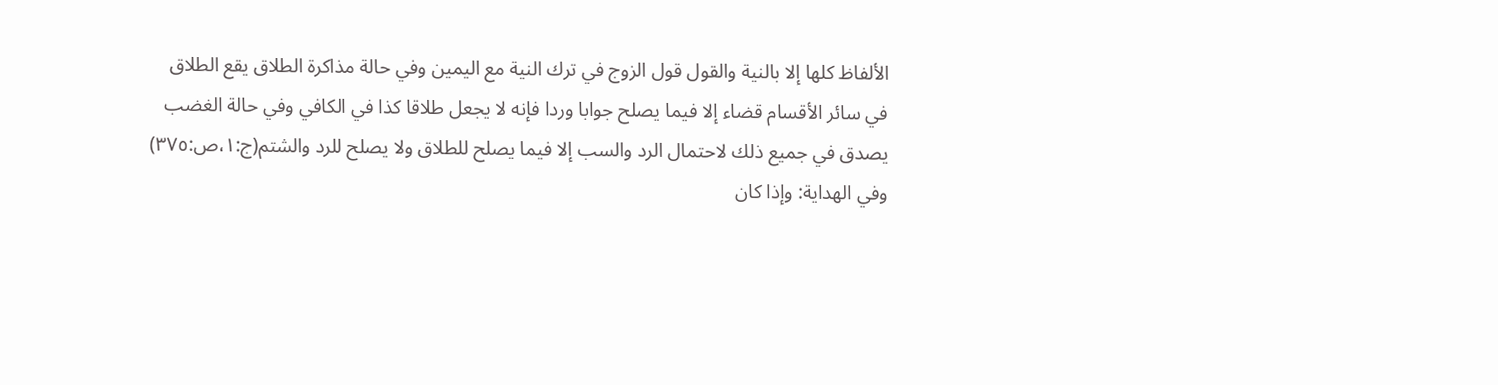الألفاظ كلها إلا بالنية والقول قول الزوج في ترك النية مع اليمين وفي حالة مذاكرة الطلاق يقع الطلاق في سائر الأقسام قضاء إلا فيما يصلح جوابا وردا فإنه لا يجعل طلاقا كذا في الكافي وفي حالة الغضب يصدق في جميع ذلك لاحتمال الرد والسب إلا فيما يصلح للطلاق ولا يصلح للرد والشتم(ج:١،ص:٣٧٥)
وفي الهداية: وإذا كان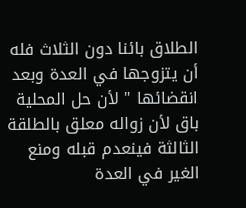الطلاق بائنا دون الثلاث فله أن يتزوجها في العدة وبعد انقضائها " لأن حل المحلية باق لأن زواله معلق بالطلقة الثالثة فينعدم قبله ومنع الغير في العدة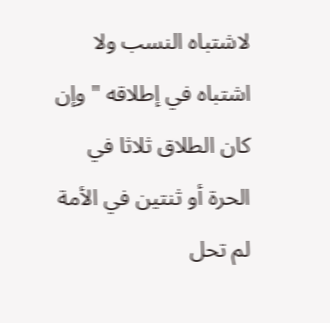لاشتباه النسب ولا اشتباه في إطلاقه " وإن كان الطلاق ثلاثا في الحرة أو ثنتين في الأمة لم تحل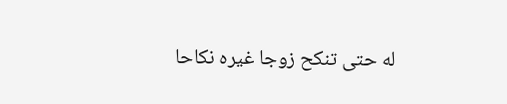له حتى تنكح زوجا غيره نكاحا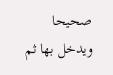صحيحا ويدخل بها ثم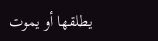يطلقها أو يموت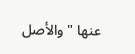عنها " والأصل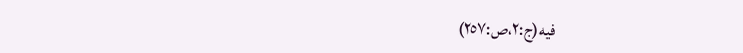فيه(ج:٢،ص:٢٥٧)